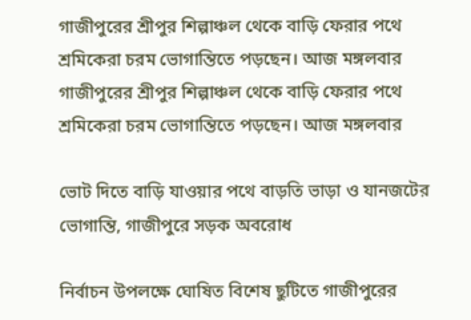গাজীপুরের শ্রীপুর শিল্পাঞ্চল থেকে বাড়ি ফেরার পথে শ্রমিকেরা চরম ভোগান্তিতে পড়ছেন। আজ মঙ্গলবার
গাজীপুরের শ্রীপুর শিল্পাঞ্চল থেকে বাড়ি ফেরার পথে শ্রমিকেরা চরম ভোগান্তিতে পড়ছেন। আজ মঙ্গলবার

ভোট দিতে বাড়ি যাওয়ার পথে বাড়তি ভাড়া ও যানজটের ভোগান্তি, গাজীপুরে সড়ক অবরোধ

নির্বাচন উপলক্ষে ঘোষিত বিশেষ ছুটিতে গাজীপুরের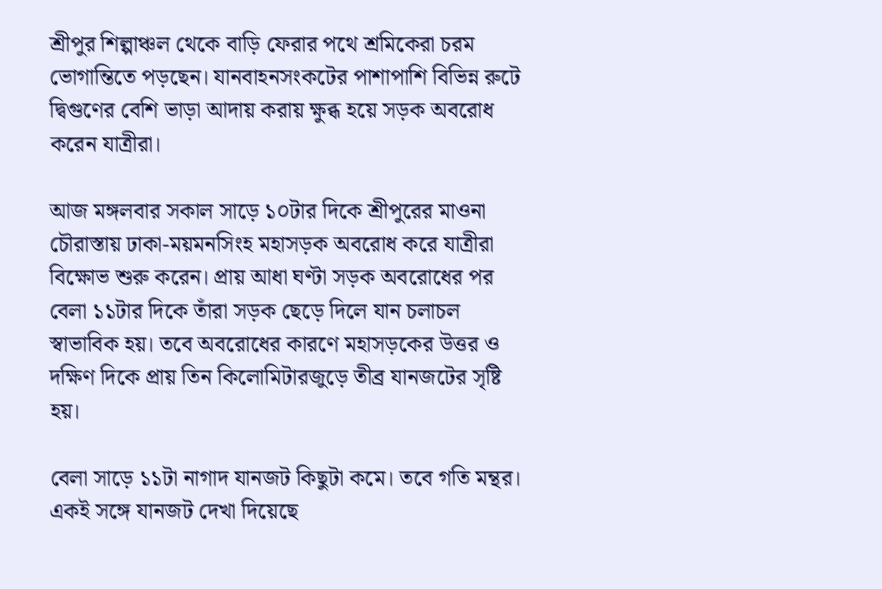শ্রীপুর শিল্পাঞ্চল থেকে বাড়ি ফেরার পথে শ্রমিকেরা চরম ভোগান্তিতে পড়ছেন। যানবাহনসংকটের পাশাপাশি বিভিন্ন রুটে দ্বিগুণের বেশি ভাড়া আদায় করায় ক্ষুব্ধ হয়ে সড়ক অবরোধ করেন যাত্রীরা।

আজ মঙ্গলবার সকাল সাড়ে ১০টার দিকে শ্রীপুরের মাওনা চৌরাস্তায় ঢাকা-ময়মনসিংহ মহাসড়ক অবরোধ করে যাত্রীরা বিক্ষোভ শুরু করেন। প্রায় আধা ঘণ্টা সড়ক অবরোধের পর বেলা ১১টার দিকে তাঁরা সড়ক ছেড়ে দিলে যান চলাচল স্বাভাবিক হয়। তবে অবরোধের কারণে মহাসড়কের উত্তর ও দক্ষিণ দিকে প্রায় তিন কিলোমিটারজুড়ে তীব্র যানজটের সৃষ্টি হয়।

বেলা সাড়ে ১১টা নাগাদ যানজট কিছুটা কমে। তবে গতি মন্থর। একই সঙ্গে যানজট দেখা দিয়েছে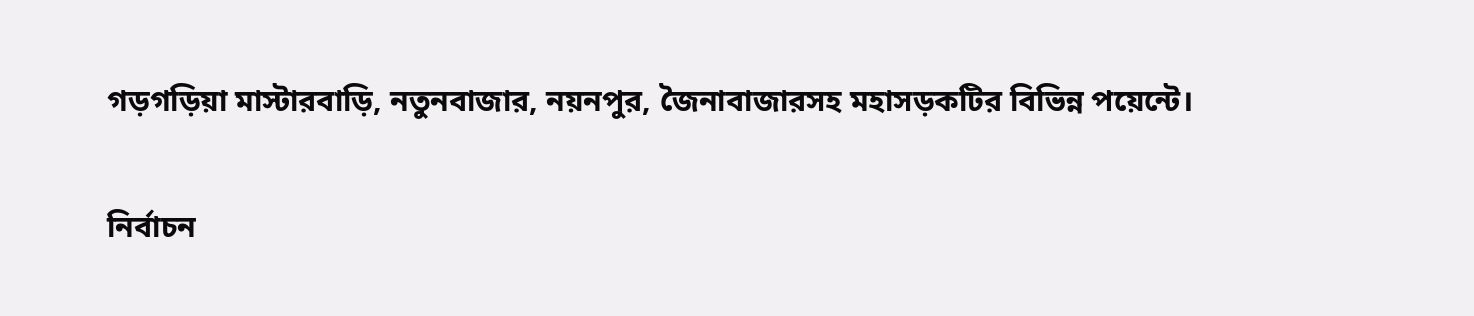গড়গড়িয়া মাস্টারবাড়ি, নতুনবাজার, নয়নপুর, জৈনাবাজারসহ মহাসড়কটির বিভিন্ন পয়েন্টে।

নির্বাচন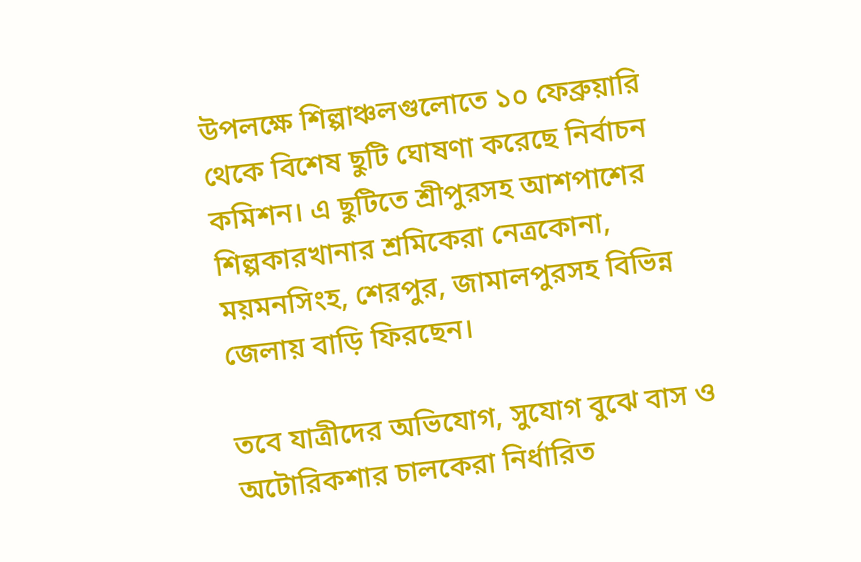উপলক্ষে শিল্পাঞ্চলগুলোতে ১০ ফেব্রুয়ারি থেকে বিশেষ ছুটি ঘোষণা করেছে নির্বাচন কমিশন। এ ছুটিতে শ্রীপুরসহ আশপাশের শিল্পকারখানার শ্রমিকেরা নেত্রকোনা, ময়মনসিংহ, শেরপুর, জামালপুরসহ বিভিন্ন জেলায় বাড়ি ফিরছেন।

তবে যাত্রীদের অভিযোগ, সুযোগ বুঝে বাস ও অটোরিকশার চালকেরা নির্ধারিত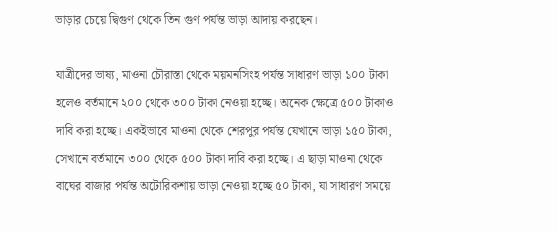ভাড়ার চেয়ে দ্বিগুণ থেকে তিন গুণ পর্যন্ত ভাড়া আদায় করছেন।

যাত্রীদের ভাষ্য, মাওনা চৌরাস্তা থেকে ময়মনসিংহ পর্যন্ত সাধারণ ভাড়া ১০০ টাকা হলেও বর্তমানে ২০০ থেকে ৩০০ টাকা নেওয়া হচ্ছে। অনেক ক্ষেত্রে ৫০০ টাকাও দাবি করা হচ্ছে। একইভাবে মাওনা থেকে শেরপুর পর্যন্ত যেখানে ভাড়া ১৫০ টাকা, সেখানে বর্তমানে ৩০০ থেকে ৫০০ টাকা দাবি করা হচ্ছে। এ ছাড়া মাওনা থেকে বাঘের বাজার পর্যন্ত অটোরিকশায় ভাড়া নেওয়া হচ্ছে ৫০ টাকা, যা সাধারণ সময়ে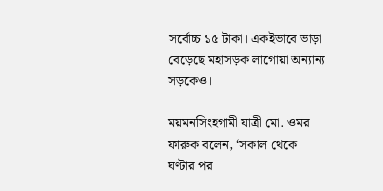সর্বোচ্চ ১৫ টাকা। একইভাবে ভাড়া বেড়েছে মহাসড়ক লাগোয়া অন্যান্য সড়কেও।

ময়মনসিংহগামী যাত্রী মো. ওমর ফারুক বলেন, ‘সকাল থেকে ঘণ্টার পর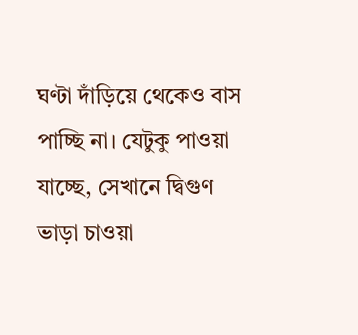ঘণ্টা দাঁড়িয়ে থেকেও বাস পাচ্ছি না। যেটুকু পাওয়া যাচ্ছে, সেখানে দ্বিগুণ ভাড়া চাওয়া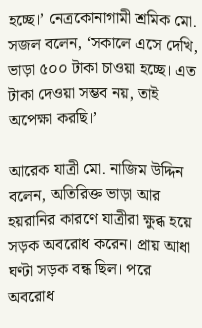হচ্ছে।’ নেত্রকোনাগামী শ্রমিক মো. সজল বলেন, ‘সকালে এসে দেখি, ভাড়া ৫০০ টাকা চাওয়া হচ্ছে। এত টাকা দেওয়া সম্ভব নয়, তাই অপেক্ষা করছি।’

আরেক যাত্রী মো. নাজিম উদ্দিন বলেন, অতিরিক্ত ভাড়া আর হয়রানির কারণে যাত্রীরা ক্ষুব্ধ হয়ে সড়ক অবরোধ করেন। প্রায় আধা ঘণ্টা সড়ক বন্ধ ছিল। পরে অবরোধ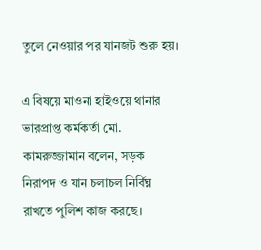তুলে নেওয়ার পর যানজট শুরু হয়।

এ বিষয়ে মাওনা হাইওয়ে থানার ভারপ্রাপ্ত কর্মকর্তা মো. কামরুজ্জামান বলেন, সড়ক নিরাপদ ও যান চলাচল নির্বিঘ্ন রাখতে পুলিশ কাজ করছে।